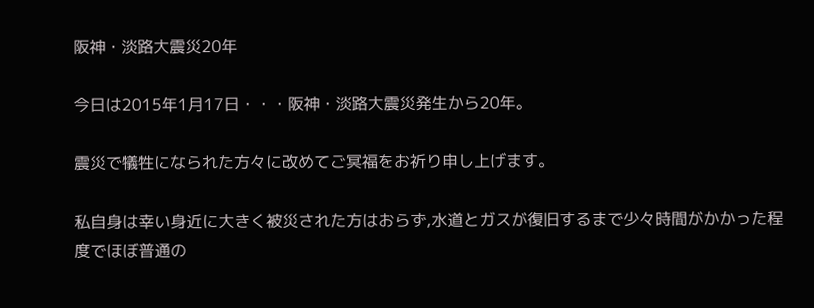阪神・淡路大震災20年

今日は2015年1月17日・・・阪神・淡路大震災発生から20年。

震災で犠牲になられた方々に改めてご冥福をお祈り申し上げます。

私自身は幸い身近に大きく被災された方はおらず,水道とガスが復旧するまで少々時間がかかった程度でほぼ普通の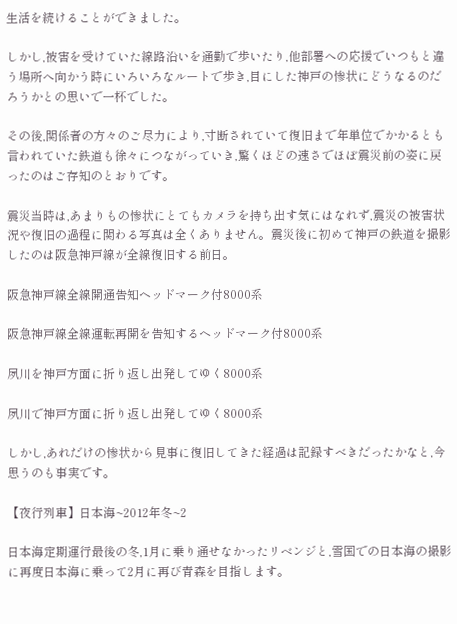生活を続けることができました。

しかし,被害を受けていた線路沿いを通勤で歩いたり,他部署への応援でいつもと違う場所へ向かう時にいろいろなルートで歩き,目にした神戸の惨状にどうなるのだろうかとの思いで一杯でした。

その後,関係者の方々のご尽力により,寸断されていて復旧まで年単位でかかるとも言われていた鉄道も徐々につながっていき,驚くほどの速さでほぼ震災前の姿に戻ったのはご存知のとおりです。

震災当時は,あまりもの惨状にとてもカメラを持ち出す気にはなれず,震災の被害状況や復旧の過程に関わる写真は全くありません。震災後に初めて神戸の鉄道を撮影したのは阪急神戸線が全線復旧する前日。

阪急神戸線全線開通告知ヘッドマーク付8000系

阪急神戸線全線運転再開を告知するヘッドマーク付8000系

夙川を神戸方面に折り返し出発してゆく8000系

夙川で神戸方面に折り返し出発してゆく8000系

しかし,あれだけの惨状から見事に復旧してきた経過は記録すべきだったかなと,今思うのも事実です。

【夜行列車】日本海~2012年冬~2

日本海定期運行最後の冬,1月に乗り通せなかったリベンジと,雪国での日本海の撮影に再度日本海に乗って2月に再び青森を目指します。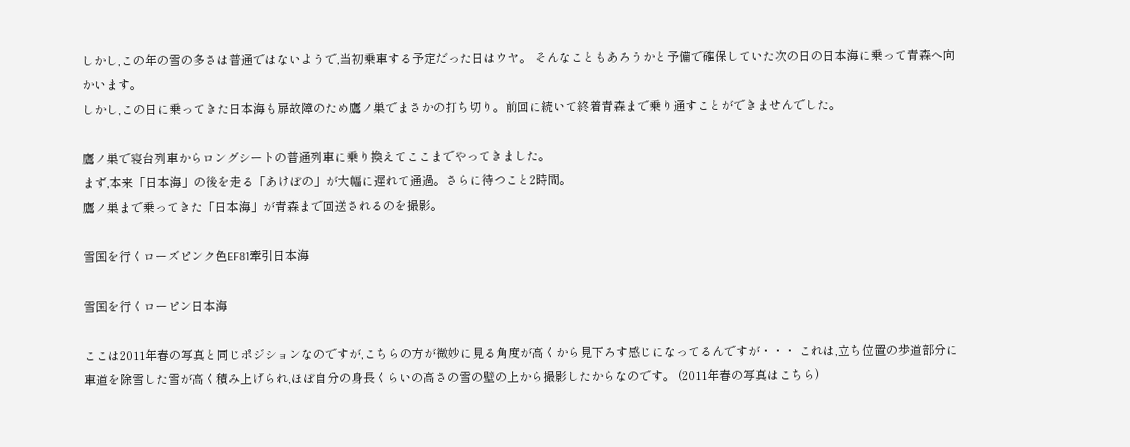しかし,この年の雪の多さは普通ではないようで,当初乗車する予定だった日はウヤ。 そんなこともあろうかと予備で確保していた次の日の日本海に乗って青森へ向かいます。
しかし,この日に乗ってきた日本海も扉故障のため鷹ノ巣でまさかの打ち切り。前回に続いて終着青森まで乗り通すことができませんでした。

鷹ノ巣で寝台列車からロングシートの普通列車に乗り換えてここまでやってきました。
まず,本来「日本海」の後を走る「あけぼの」が大幅に遅れて通過。さらに待つこと2時間。
鷹ノ巣まで乗ってきた「日本海」が青森まで回送されるのを撮影。

雪国を行くローズピンク色EF81牽引日本海

雪国を行くローピン日本海

ここは2011年春の写真と同じポジションなのですが,こちらの方が微妙に見る角度が高くから見下ろす感じになってるんですが・・・ これは,立ち位置の歩道部分に車道を除雪した雪が高く積み上げられ,ほぼ自分の身長くらいの高さの雪の壁の上から撮影したからなのです。 (2011年春の写真はこちら)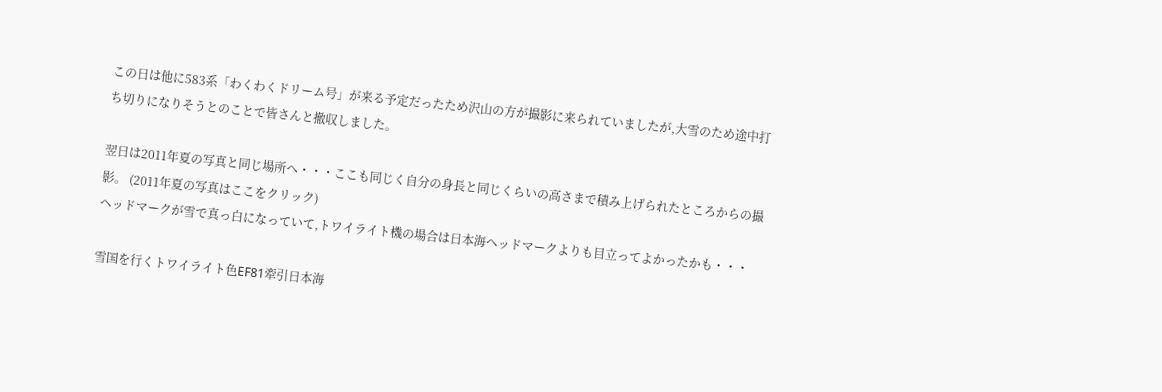この日は他に583系「わくわくドリーム号」が来る予定だったため沢山の方が撮影に来られていましたが,大雪のため途中打ち切りになりそうとのことで皆さんと撤収しました。

翌日は2011年夏の写真と同じ場所へ・・・ここも同じく自分の身長と同じくらいの高さまで積み上げられたところからの撮影。 (2011年夏の写真はここをクリック)
ヘッドマークが雪で真っ白になっていて,トワイライト機の場合は日本海ヘッドマークよりも目立ってよかったかも・・・

雪国を行くトワイライト色EF81牽引日本海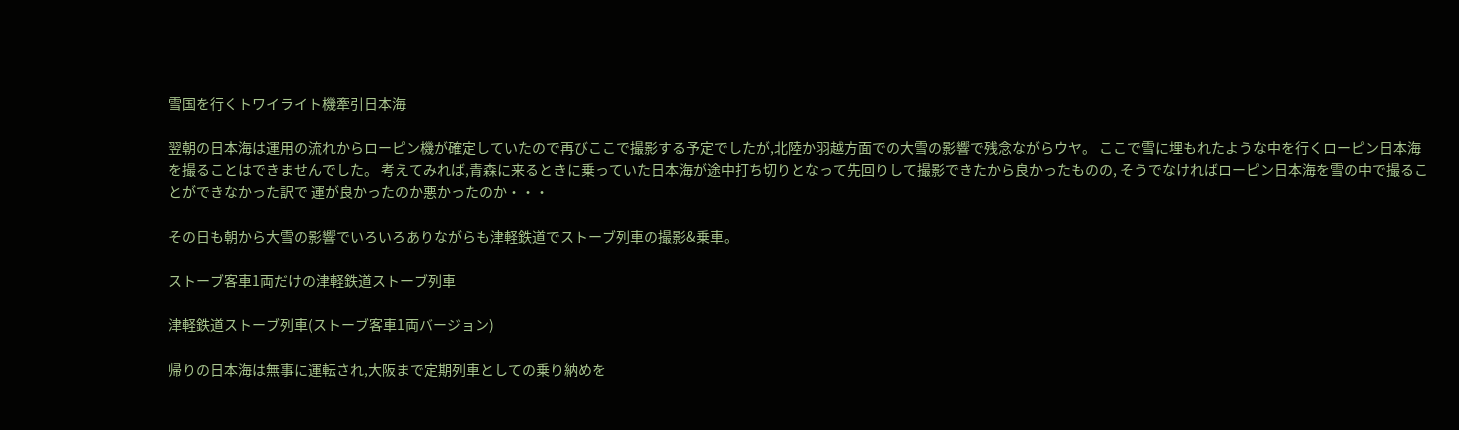雪国を行くトワイライト機牽引日本海

翌朝の日本海は運用の流れからローピン機が確定していたので再びここで撮影する予定でしたが,北陸か羽越方面での大雪の影響で残念ながらウヤ。 ここで雪に埋もれたような中を行くローピン日本海を撮ることはできませんでした。 考えてみれば,青森に来るときに乗っていた日本海が途中打ち切りとなって先回りして撮影できたから良かったものの, そうでなければローピン日本海を雪の中で撮ることができなかった訳で 運が良かったのか悪かったのか・・・

その日も朝から大雪の影響でいろいろありながらも津軽鉄道でストーブ列車の撮影&乗車。

ストーブ客車1両だけの津軽鉄道ストーブ列車

津軽鉄道ストーブ列車(ストーブ客車1両バージョン)

帰りの日本海は無事に運転され,大阪まで定期列車としての乗り納めを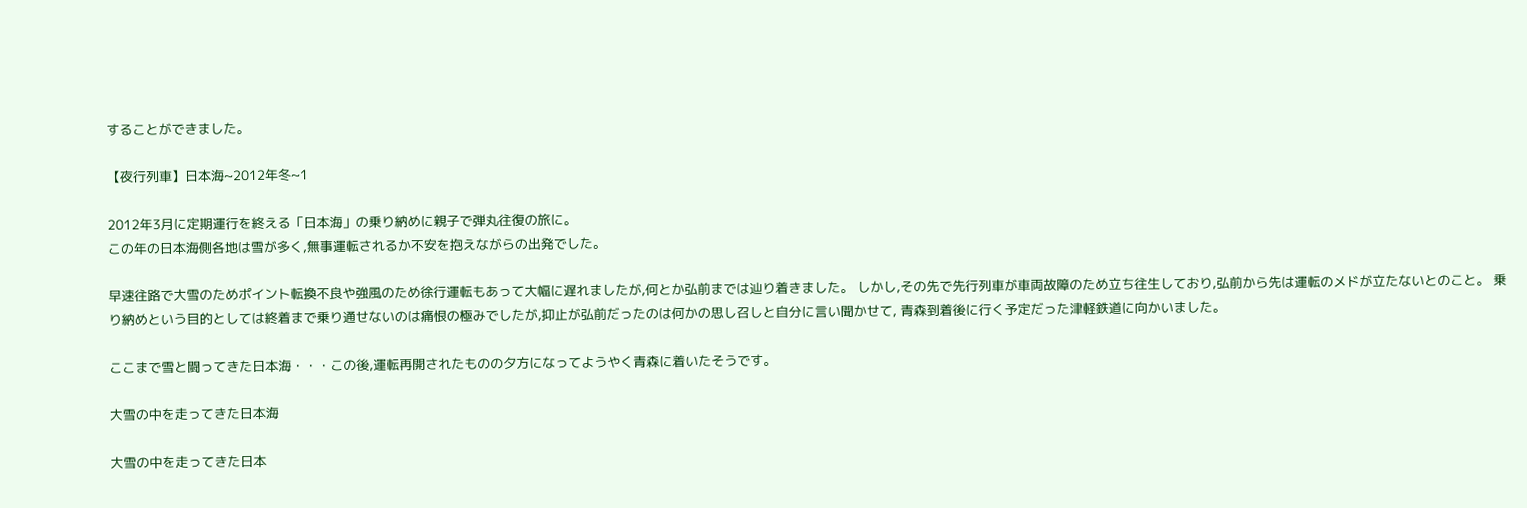することができました。

【夜行列車】日本海~2012年冬~1

2012年3月に定期運行を終える「日本海」の乗り納めに親子で弾丸往復の旅に。
この年の日本海側各地は雪が多く,無事運転されるか不安を抱えながらの出発でした。

早速往路で大雪のためポイント転換不良や強風のため徐行運転もあって大幅に遅れましたが,何とか弘前までは辿り着きました。 しかし,その先で先行列車が車両故障のため立ち往生しており,弘前から先は運転のメドが立たないとのこと。 乗り納めという目的としては終着まで乗り通せないのは痛恨の極みでしたが,抑止が弘前だったのは何かの思し召しと自分に言い聞かせて, 青森到着後に行く予定だった津軽鉄道に向かいました。

ここまで雪と闘ってきた日本海・・・この後,運転再開されたものの夕方になってようやく青森に着いたそうです。

大雪の中を走ってきた日本海

大雪の中を走ってきた日本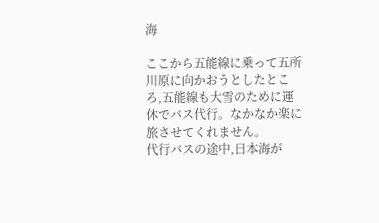海

ここから五能線に乗って五所川原に向かおうとしたところ,五能線も大雪のために運休でバス代行。なかなか楽に旅させてくれません。
代行バスの途中,日本海が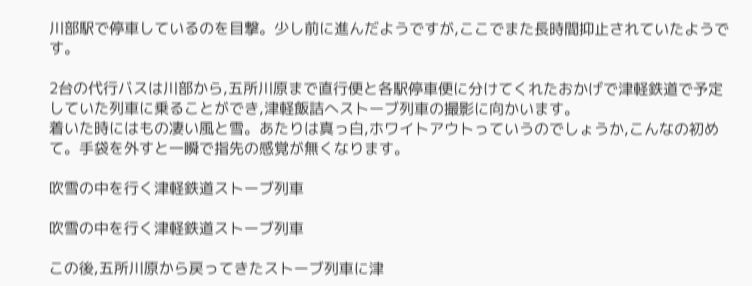川部駅で停車しているのを目撃。少し前に進んだようですが,ここでまた長時間抑止されていたようです。

2台の代行バスは川部から,五所川原まで直行便と各駅停車便に分けてくれたおかげで津軽鉄道で予定していた列車に乗ることができ,津軽飯詰へストーブ列車の撮影に向かいます。
着いた時にはもの凄い風と雪。あたりは真っ白,ホワイトアウトっていうのでしょうか,こんなの初めて。手袋を外すと一瞬で指先の感覚が無くなります。

吹雪の中を行く津軽鉄道ストーブ列車

吹雪の中を行く津軽鉄道ストーブ列車

この後,五所川原から戻ってきたストーブ列車に津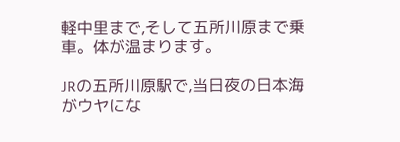軽中里まで,そして五所川原まで乗車。体が温まります。

JRの五所川原駅で,当日夜の日本海がウヤにな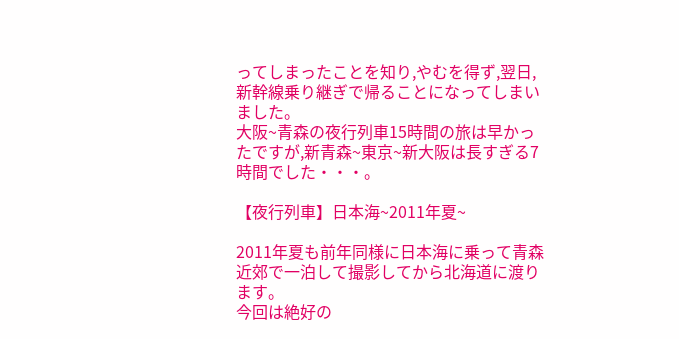ってしまったことを知り,やむを得ず,翌日,新幹線乗り継ぎで帰ることになってしまいました。
大阪~青森の夜行列車15時間の旅は早かったですが,新青森~東京~新大阪は長すぎる7時間でした・・・。

【夜行列車】日本海~2011年夏~

2011年夏も前年同様に日本海に乗って青森近郊で一泊して撮影してから北海道に渡ります。
今回は絶好の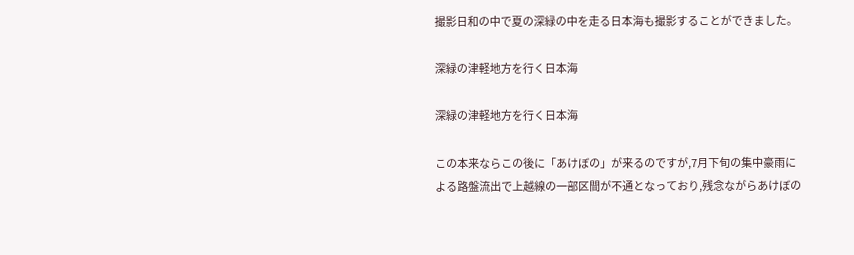撮影日和の中で夏の深緑の中を走る日本海も撮影することができました。

深緑の津軽地方を行く日本海

深緑の津軽地方を行く日本海

この本来ならこの後に「あけぼの」が来るのですが,7月下旬の集中豪雨による路盤流出で上越線の一部区間が不通となっており,残念ながらあけぼの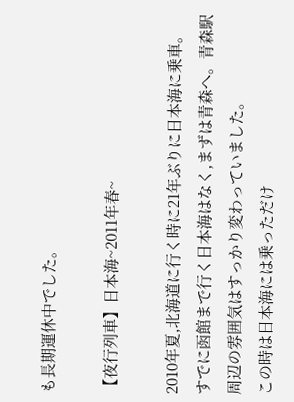も長期運休中でした。

【夜行列車】日本海~2011年春~

2010年夏,北海道に行く時に21年ぶりに日本海に乗車。すでに函館まで行く日本海はなく,まずは青森へ。青森駅周辺の雰囲気はすっかり変わっていました。
この時は日本海には乗っただけ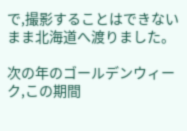で,撮影することはできないまま北海道へ渡りました。

次の年のゴールデンウィーク,この期間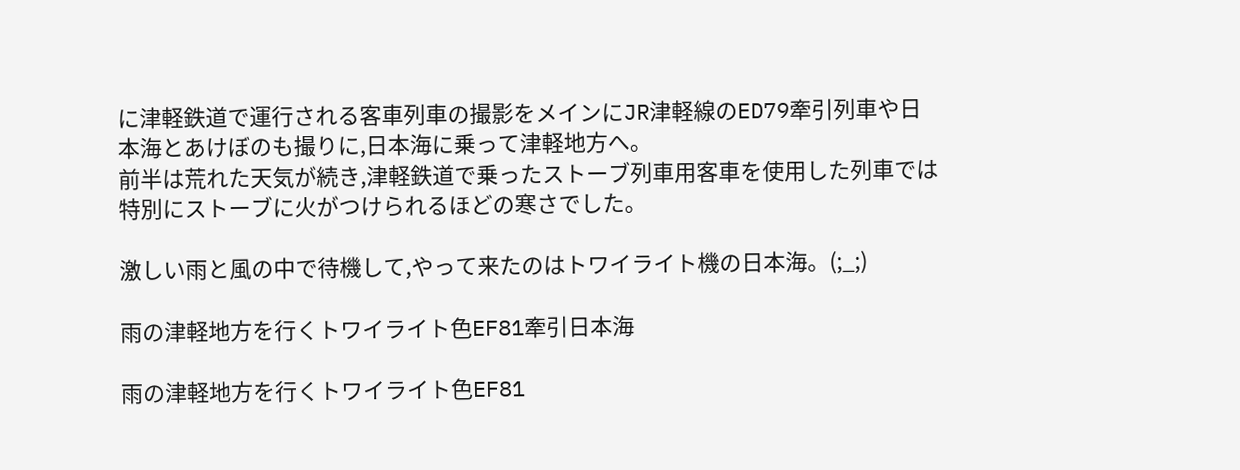に津軽鉄道で運行される客車列車の撮影をメインにJR津軽線のED79牽引列車や日本海とあけぼのも撮りに,日本海に乗って津軽地方へ。
前半は荒れた天気が続き,津軽鉄道で乗ったストーブ列車用客車を使用した列車では特別にストーブに火がつけられるほどの寒さでした。

激しい雨と風の中で待機して,やって来たのはトワイライト機の日本海。(;_;)

雨の津軽地方を行くトワイライト色EF81牽引日本海

雨の津軽地方を行くトワイライト色EF81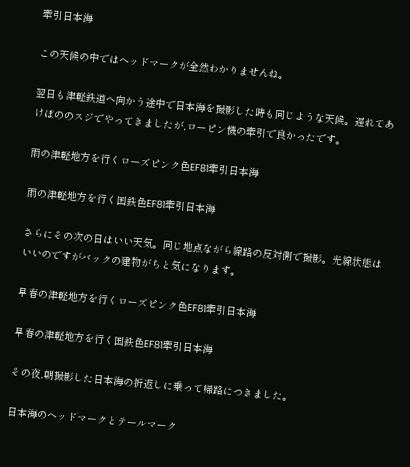牽引日本海

この天候の中ではヘッドマークが全然わかりませんね。

翌日も津軽鉄道へ向かう途中で日本海を撮影した時も同じような天候。遅れてあけぼののスジでやってきましたが,ローピン機の牽引で良かったです。

雨の津軽地方を行くローズピンク色EF81牽引日本海

雨の津軽地方を行く国鉄色EF81牽引日本海

さらにその次の日はいい天気。同じ地点ながら線路の反対側で撮影。光線状態はいいのですがバックの建物がちと気になります。

早春の津軽地方を行くローズピンク色EF81牽引日本海

早春の津軽地方を行く国鉄色EF81牽引日本海

その夜,朝撮影した日本海の折返しに乗って帰路につきました。

日本海のヘッドマークとテールマーク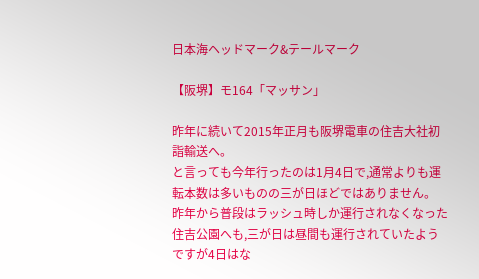日本海ヘッドマーク&テールマーク

【阪堺】モ164「マッサン」

昨年に続いて2015年正月も阪堺電車の住吉大社初詣輸送へ。
と言っても今年行ったのは1月4日で,通常よりも運転本数は多いものの三が日ほどではありません。
昨年から普段はラッシュ時しか運行されなくなった住吉公園へも,三が日は昼間も運行されていたようですが4日はな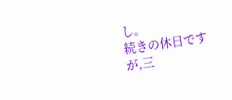し。
続きの休日ですが,三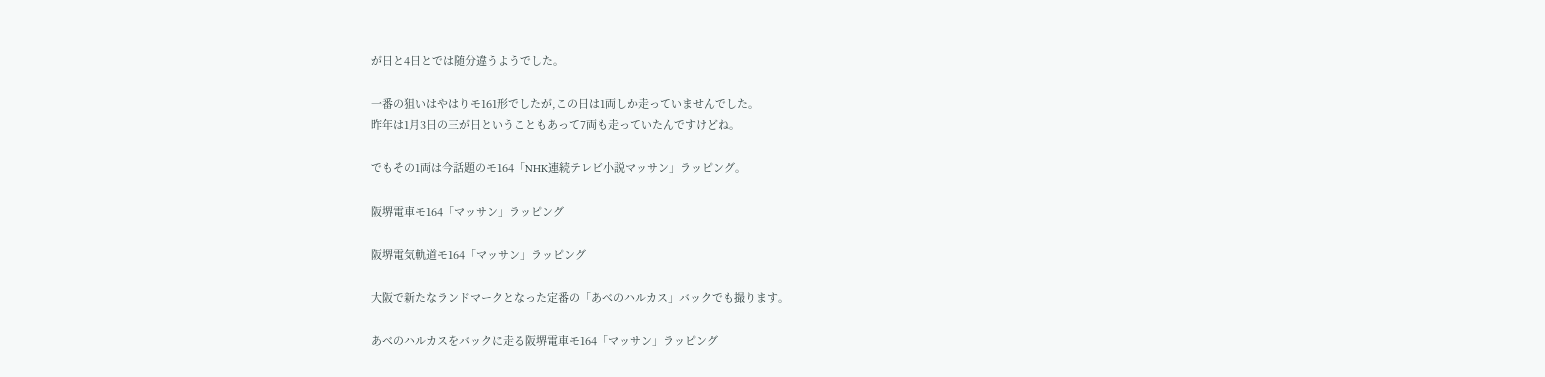が日と4日とでは随分違うようでした。

一番の狙いはやはりモ161形でしたが,この日は1両しか走っていませんでした。
昨年は1月3日の三が日ということもあって7両も走っていたんですけどね。

でもその1両は今話題のモ164「NHK連続テレビ小説マッサン」ラッピング。

阪堺電車モ164「マッサン」ラッピング

阪堺電気軌道モ164「マッサン」ラッピング

大阪で新たなランドマークとなった定番の「あべのハルカス」バックでも撮ります。

あべのハルカスをバックに走る阪堺電車モ164「マッサン」ラッピング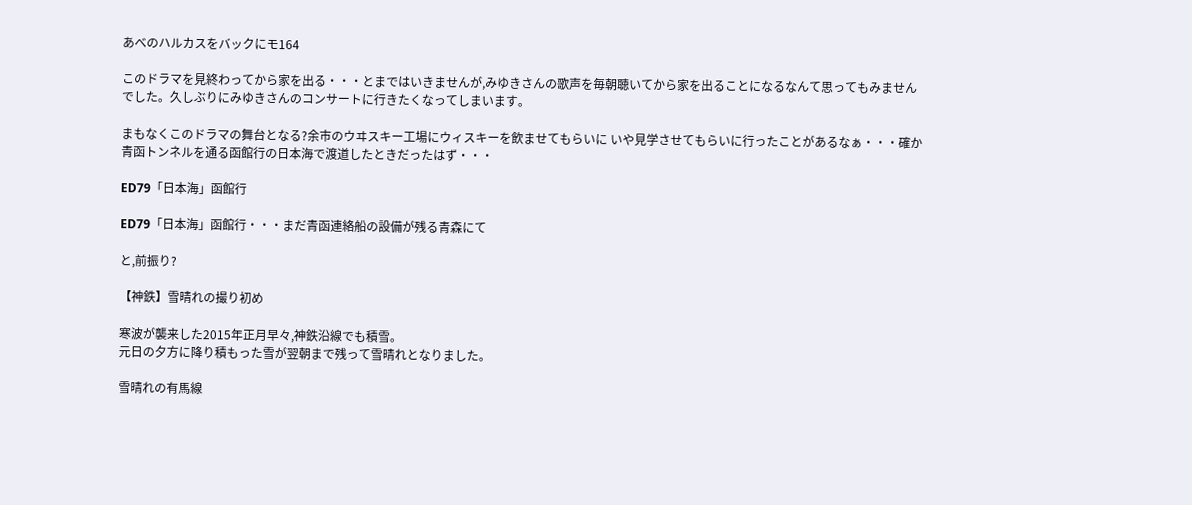あべのハルカスをバックにモ164

このドラマを見終わってから家を出る・・・とまではいきませんが,みゆきさんの歌声を毎朝聴いてから家を出ることになるなんて思ってもみませんでした。久しぶりにみゆきさんのコンサートに行きたくなってしまいます。

まもなくこのドラマの舞台となる?余市のウヰスキー工場にウィスキーを飲ませてもらいに いや見学させてもらいに行ったことがあるなぁ・・・確か青函トンネルを通る函館行の日本海で渡道したときだったはず・・・

ED79「日本海」函館行

ED79「日本海」函館行・・・まだ青函連絡船の設備が残る青森にて

と,前振り?

【神鉄】雪晴れの撮り初め

寒波が襲来した2015年正月早々,神鉄沿線でも積雪。
元日の夕方に降り積もった雪が翌朝まで残って雪晴れとなりました。

雪晴れの有馬線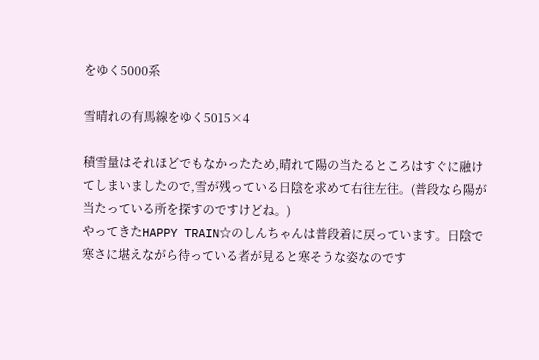をゆく5000系

雪晴れの有馬線をゆく5015×4

積雪量はそれほどでもなかったため,晴れて陽の当たるところはすぐに融けてしまいましたので,雪が残っている日陰を求めて右往左往。(普段なら陽が当たっている所を探すのですけどね。)
やってきたHAPPY TRAIN☆のしんちゃんは普段着に戻っています。日陰で寒さに堪えながら待っている者が見ると寒そうな姿なのです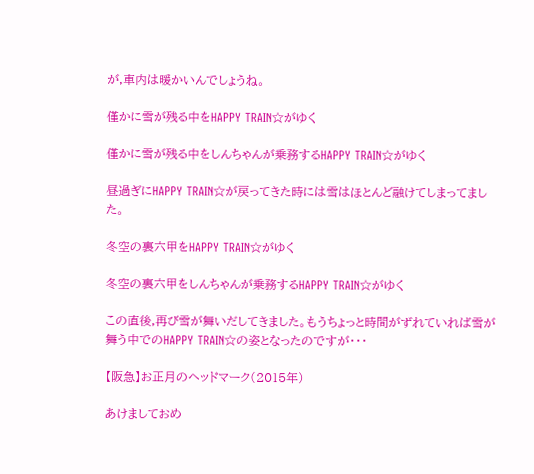が,車内は暖かいんでしょうね。

僅かに雪が残る中をHAPPY TRAIN☆がゆく

僅かに雪が残る中をしんちゃんが乗務するHAPPY TRAIN☆がゆく

昼過ぎにHAPPY TRAIN☆が戻ってきた時には雪はほとんど融けてしまってました。

冬空の裏六甲をHAPPY TRAIN☆がゆく

冬空の裏六甲をしんちゃんが乗務するHAPPY TRAIN☆がゆく

この直後,再び雪が舞いだしてきました。もうちょっと時間がずれていれば雪が舞う中でのHAPPY TRAIN☆の姿となったのですが・・・

【阪急】お正月のヘッドマーク(2015年)

あけましておめ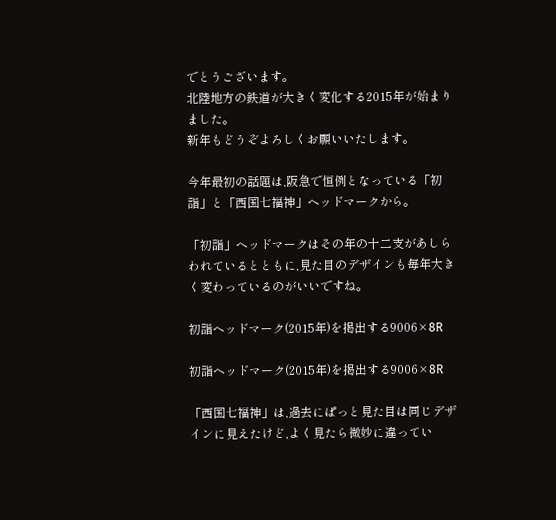でとうございます。
北陸地方の鉄道が大きく変化する2015年が始まりました。
新年もどうぞよろしくお願いいたします。

今年最初の話題は,阪急で恒例となっている「初詣」と「西国七福神」ヘッドマークから。

「初詣」ヘッドマークはその年の十二支があしらわれているとともに,見た目のデザインも毎年大きく変わっているのがいいですね。

初詣ヘッドマーク(2015年)を掲出する9006×8R

初詣ヘッドマーク(2015年)を掲出する9006×8R

「西国七福神」は,過去にぱっと見た目は同じデザインに見えたけど,よく見たら微妙に違ってい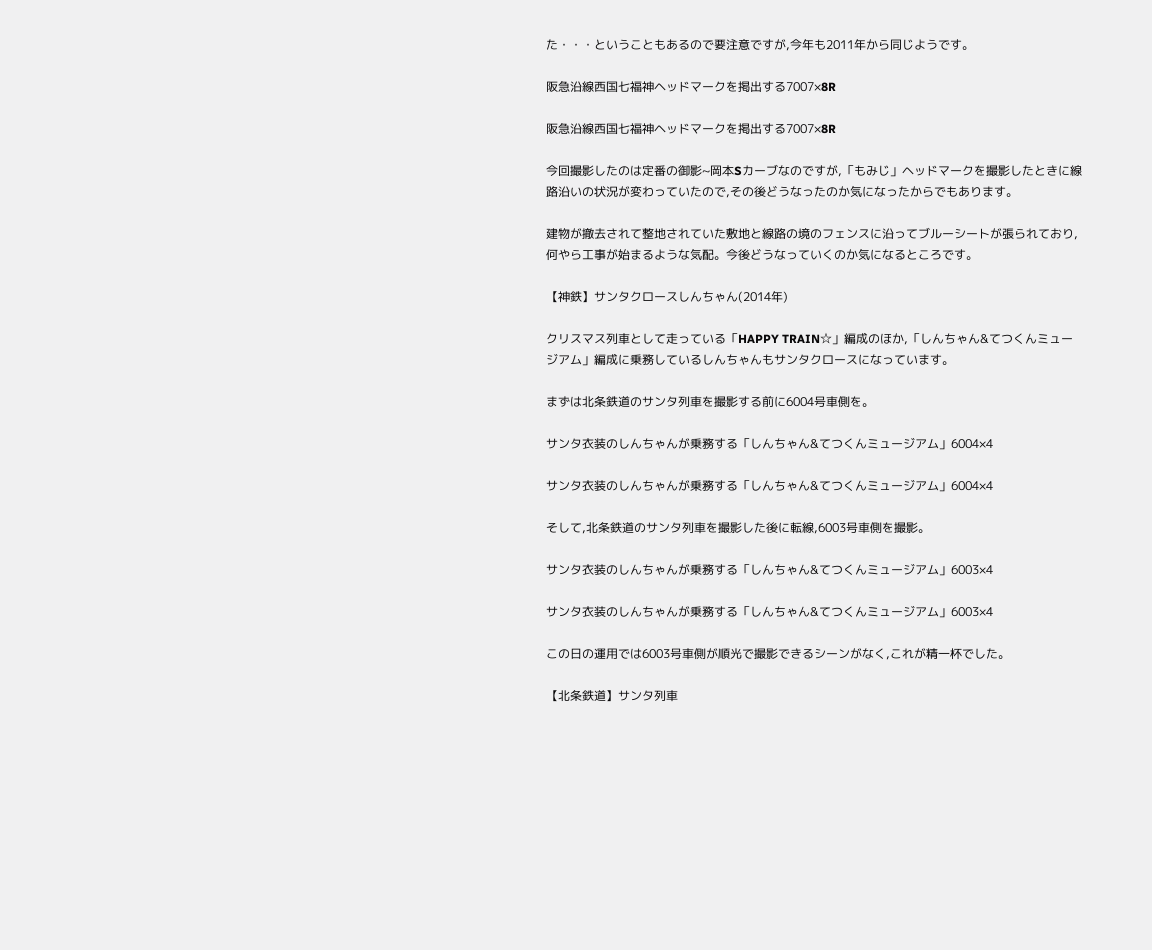た・・・ということもあるので要注意ですが,今年も2011年から同じようです。

阪急沿線西国七福神ヘッドマークを掲出する7007×8R

阪急沿線西国七福神ヘッドマークを掲出する7007×8R

今回撮影したのは定番の御影~岡本Sカーブなのですが,「もみじ」ヘッドマークを撮影したときに線路沿いの状況が変わっていたので,その後どうなったのか気になったからでもあります。

建物が撤去されて整地されていた敷地と線路の境のフェンスに沿ってブルーシートが張られており,何やら工事が始まるような気配。今後どうなっていくのか気になるところです。

【神鉄】サンタクロースしんちゃん(2014年)

クリスマス列車として走っている「HAPPY TRAIN☆」編成のほか,「しんちゃん&てつくんミュージアム」編成に乗務しているしんちゃんもサンタクロースになっています。

まずは北条鉄道のサンタ列車を撮影する前に6004号車側を。

サンタ衣装のしんちゃんが乗務する「しんちゃん&てつくんミュージアム」6004×4

サンタ衣装のしんちゃんが乗務する「しんちゃん&てつくんミュージアム」6004×4

そして,北条鉄道のサンタ列車を撮影した後に転線,6003号車側を撮影。

サンタ衣装のしんちゃんが乗務する「しんちゃん&てつくんミュージアム」6003×4

サンタ衣装のしんちゃんが乗務する「しんちゃん&てつくんミュージアム」6003×4

この日の運用では6003号車側が順光で撮影できるシーンがなく,これが精一杯でした。

【北条鉄道】サンタ列車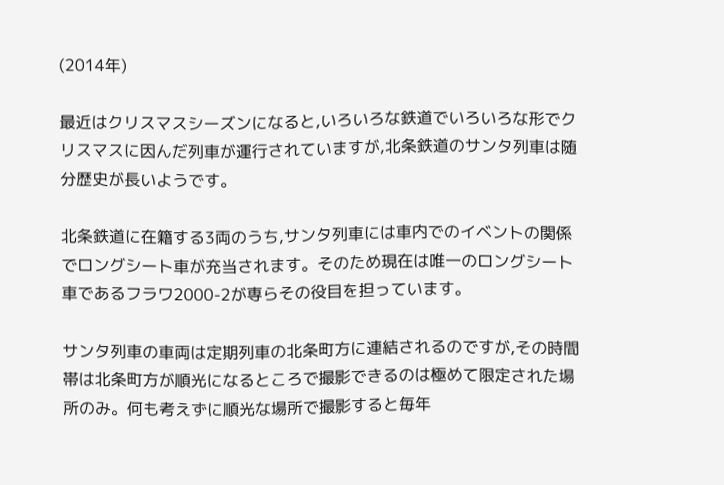(2014年)

最近はクリスマスシーズンになると,いろいろな鉄道でいろいろな形でクリスマスに因んだ列車が運行されていますが,北条鉄道のサンタ列車は随分歴史が長いようです。

北条鉄道に在籍する3両のうち,サンタ列車には車内でのイベントの関係でロングシート車が充当されます。そのため現在は唯一のロングシート車であるフラワ2000-2が専らその役目を担っています。

サンタ列車の車両は定期列車の北条町方に連結されるのですが,その時間帯は北条町方が順光になるところで撮影できるのは極めて限定された場所のみ。何も考えずに順光な場所で撮影すると毎年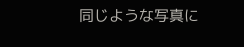同じような写真に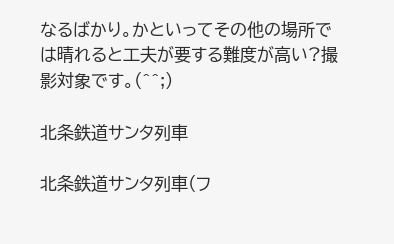なるばかり。かといってその他の場所では晴れると工夫が要する難度が高い?撮影対象です。(^^;)

北条鉄道サンタ列車

北条鉄道サンタ列車(フ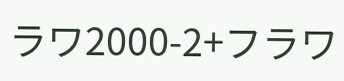ラワ2000-2+フラワ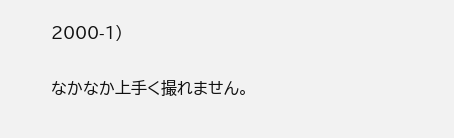2000-1)

なかなか上手く撮れません。